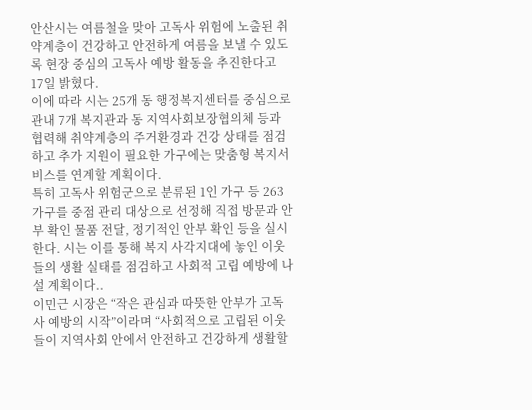안산시는 여름철을 맞아 고독사 위험에 노출된 취약계층이 건강하고 안전하게 여름을 보낼 수 있도록 현장 중심의 고독사 예방 활동을 추진한다고 17일 밝혔다.
이에 따라 시는 25개 동 행정복지센터를 중심으로 관내 7개 복지관과 동 지역사회보장협의체 등과 협력해 취약계층의 주거환경과 건강 상태를 점검하고 추가 지원이 필요한 가구에는 맞춤형 복지서비스를 연계할 계획이다.
특히 고독사 위험군으로 분류된 1인 가구 등 263가구를 중점 관리 대상으로 선정해 직접 방문과 안부 확인 물품 전달, 정기적인 안부 확인 등을 실시한다. 시는 이를 통해 복지 사각지대에 놓인 이웃들의 생활 실태를 점검하고 사회적 고립 예방에 나설 계획이다..
이민근 시장은 “작은 관심과 따뜻한 안부가 고독사 예방의 시작”이라며 “사회적으로 고립된 이웃들이 지역사회 안에서 안전하고 건강하게 생활할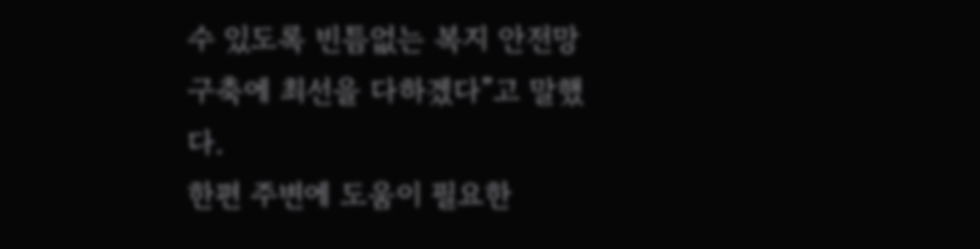수 있도록 빈틈없는 복지 안전망 구축에 최선을 다하겠다”고 말했다.
한편 주변에 도움이 필요한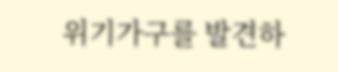위기가구를 발견하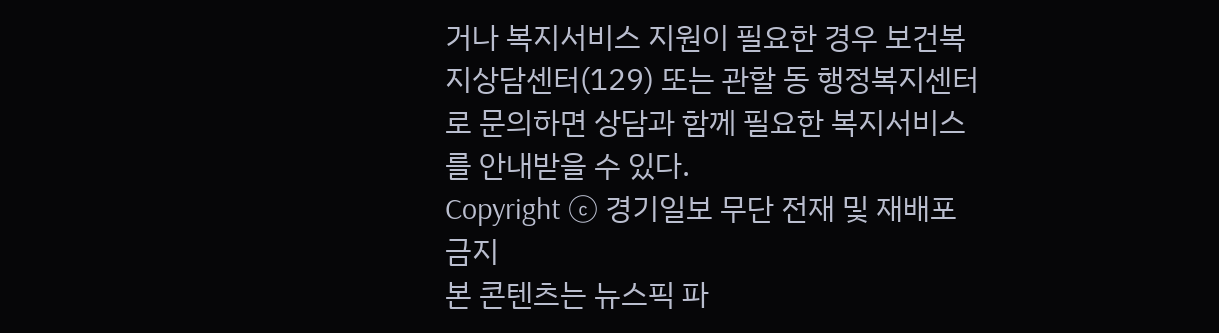거나 복지서비스 지원이 필요한 경우 보건복지상담센터(129) 또는 관할 동 행정복지센터로 문의하면 상담과 함께 필요한 복지서비스를 안내받을 수 있다.
Copyright ⓒ 경기일보 무단 전재 및 재배포 금지
본 콘텐츠는 뉴스픽 파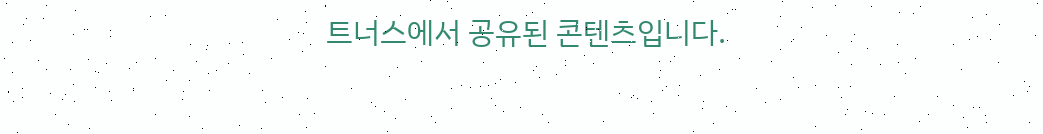트너스에서 공유된 콘텐츠입니다.